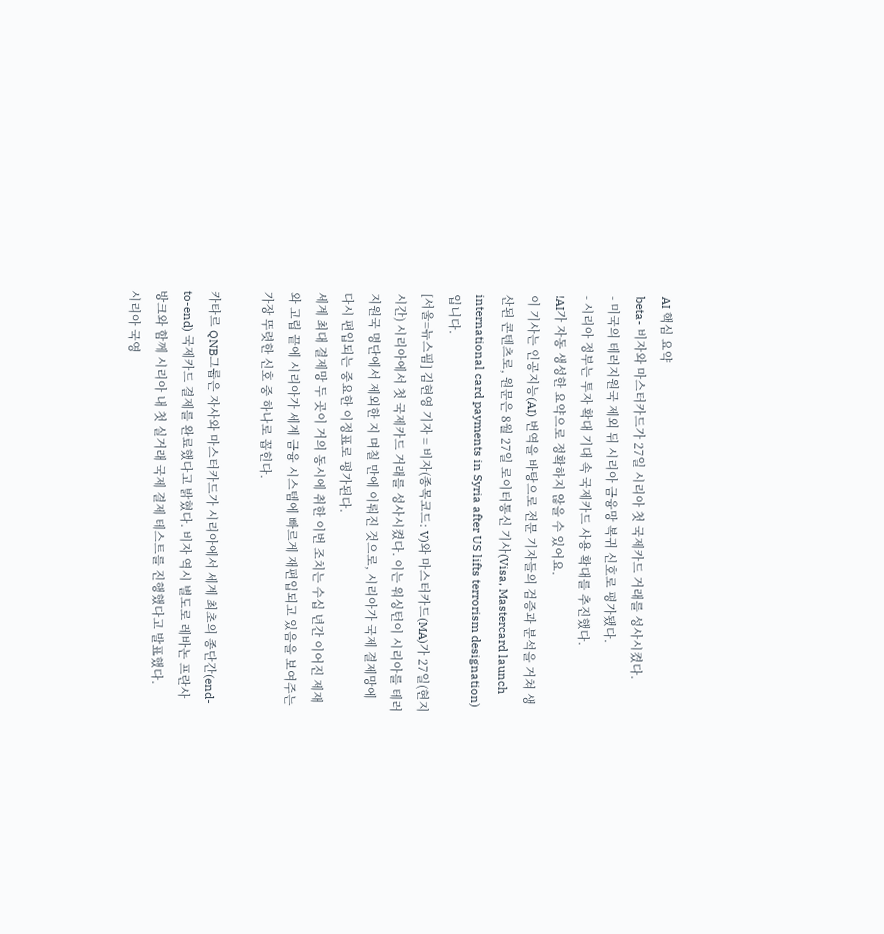AI 핵심 요약
beta- 비자와 마스터카드가 27일 시리아 첫 국제카드 거래를 성사시켰다.
- 미국의 테러지원국 제외 뒤 시리아 금융망 복귀 신호로 평가됐다.
- 시리아 정부는 투자 확대 기대 속 국제카드 사용 확대를 추진했다.
!AI가 자동 생성한 요약으로 정확하지 않을 수 있어요.
이 기사는 인공지능(AI) 번역을 바탕으로 전문 기자들의 검증과 분석을 거쳐 생산된 콘텐츠로, 원문은 8월 27일 로이터통신 기사(Visa, Mastercard launch international card payments in Syria after US lifts terrorism designation)입니다.
[서울=뉴스핌] 김현영 기자 = 비자(종목코드: V)와 마스터카드(MA)가 27일(현지시간) 시리아에서 첫 국제카드 거래를 성사시켰다. 이는 워싱턴이 시리아를 테러지원국 명단에서 제외한 지 며칠 만에 이뤄진 것으로, 시리아가 국제 결제망에 다시 편입되는 중요한 이정표로 평가된다.
세계 최대 결제망 두 곳이 거의 동시에 취한 이번 조치는 수십 년간 이어진 제재와 고립 끝에 시리아가 세계 금융 시스템에 빠르게 재편입되고 있음을 보여주는 가장 뚜렷한 신호 중 하나로 꼽힌다.

카타르 QNB그룹은 자사와 마스터카드가 시리아에서 세계 최초의 종단간(end-to-end) 국제카드 결제를 완료했다고 밝혔다. 비자 역시 별도로 레바논 프란사방크와 함께 시리아 내 첫 실거래 국제 결제 테스트를 진행했다고 발표했다.
시리아 국영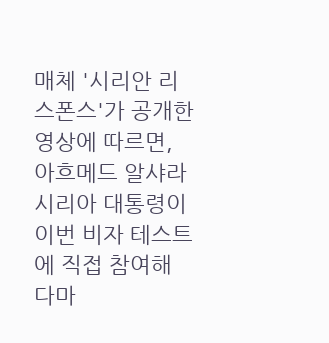매체 '시리안 리스폰스'가 공개한 영상에 따르면, 아흐메드 알샤라 시리아 대통령이 이번 비자 테스트에 직접 참여해 다마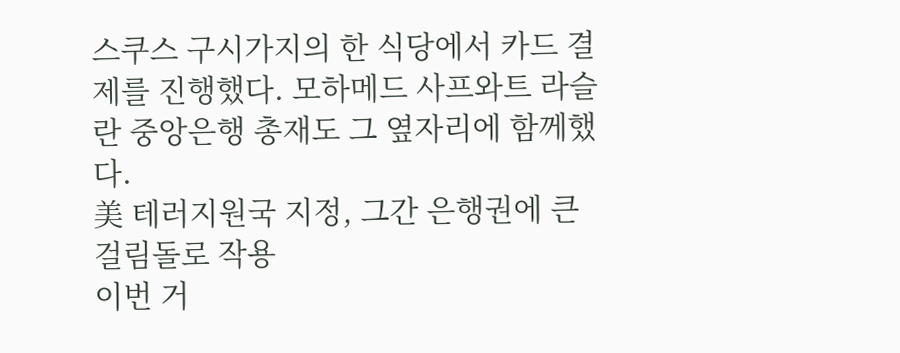스쿠스 구시가지의 한 식당에서 카드 결제를 진행했다. 모하메드 사프와트 라슬란 중앙은행 총재도 그 옆자리에 함께했다.
美 테러지원국 지정, 그간 은행권에 큰 걸림돌로 작용
이번 거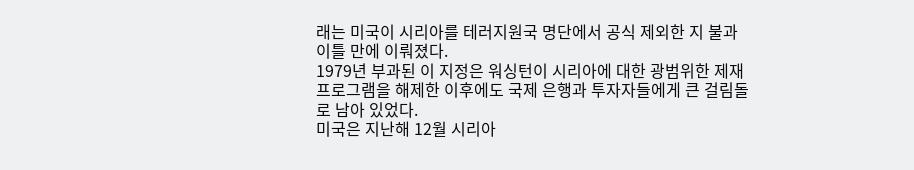래는 미국이 시리아를 테러지원국 명단에서 공식 제외한 지 불과 이틀 만에 이뤄졌다.
1979년 부과된 이 지정은 워싱턴이 시리아에 대한 광범위한 제재 프로그램을 해제한 이후에도 국제 은행과 투자자들에게 큰 걸림돌로 남아 있었다.
미국은 지난해 12월 시리아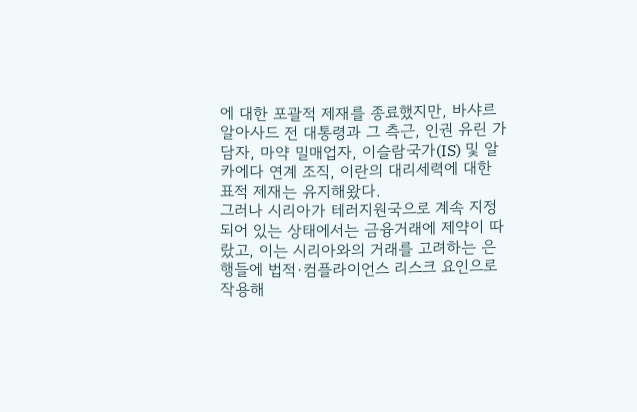에 대한 포괄적 제재를 종료했지만, 바샤르 알아사드 전 대통령과 그 측근, 인권 유린 가담자, 마약 밀매업자, 이슬람국가(IS) 및 알카에다 연계 조직, 이란의 대리세력에 대한 표적 제재는 유지해왔다.
그러나 시리아가 테러지원국으로 계속 지정되어 있는 상태에서는 금융거래에 제약이 따랐고, 이는 시리아와의 거래를 고려하는 은행들에 법적·컴플라이언스 리스크 요인으로 작용해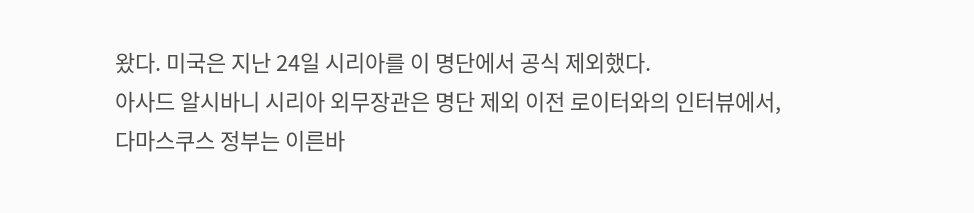왔다. 미국은 지난 24일 시리아를 이 명단에서 공식 제외했다.
아사드 알시바니 시리아 외무장관은 명단 제외 이전 로이터와의 인터뷰에서, 다마스쿠스 정부는 이른바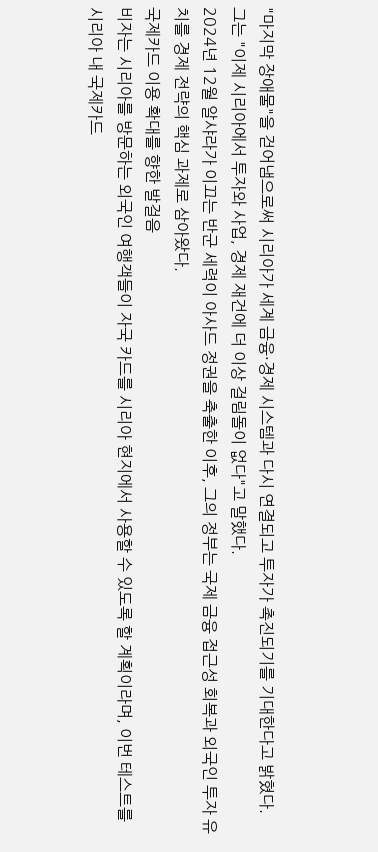"마지막 장애물"을 걷어냄으로써 시리아가 세계 금융·경제 시스템과 다시 연결되고 투자가 촉진되기를 기대한다고 밝혔다.
그는 "이제 시리아에서 투자와 사업, 경제 재건에 더 이상 걸림돌이 없다"고 말했다.
2024년 12월 알샤라가 이끄는 반군 세력이 아사드 정권을 축출한 이후, 그의 정부는 국제 금융 접근성 회복과 외국인 투자 유치를 경제 전략의 핵심 과제로 삼아왔다.
국제카드 이용 확대를 향한 발걸음
비자는 시리아를 방문하는 외국인 여행객들이 자국 카드를 시리아 현지에서 사용할 수 있도록 할 계획이라며, 이번 테스트를 시리아 내 국제카드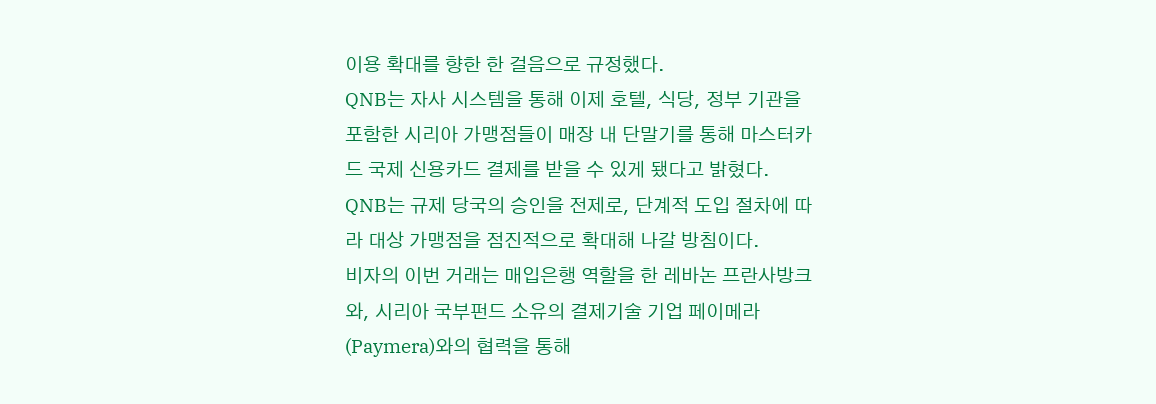이용 확대를 향한 한 걸음으로 규정했다.
QNB는 자사 시스템을 통해 이제 호텔, 식당, 정부 기관을 포함한 시리아 가맹점들이 매장 내 단말기를 통해 마스터카드 국제 신용카드 결제를 받을 수 있게 됐다고 밝혔다.
QNB는 규제 당국의 승인을 전제로, 단계적 도입 절차에 따라 대상 가맹점을 점진적으로 확대해 나갈 방침이다.
비자의 이번 거래는 매입은행 역할을 한 레바논 프란사방크와, 시리아 국부펀드 소유의 결제기술 기업 페이메라(Paymera)와의 협력을 통해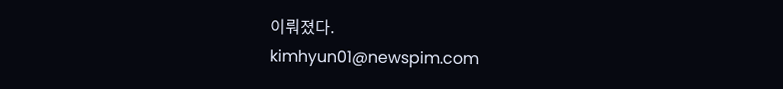이뤄졌다.
kimhyun01@newspim.com